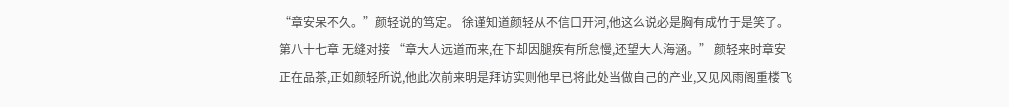“章安呆不久。”颜轻说的笃定。 徐谨知道颜轻从不信口开河,他这么说必是胸有成竹于是笑了。
第八十七章 无缝对接 “章大人远道而来,在下却因腿疾有所怠慢,还望大人海涵。” 颜轻来时章安正在品茶,正如颜轻所说,他此次前来明是拜访实则他早已将此处当做自己的产业,又见风雨阁重楼飞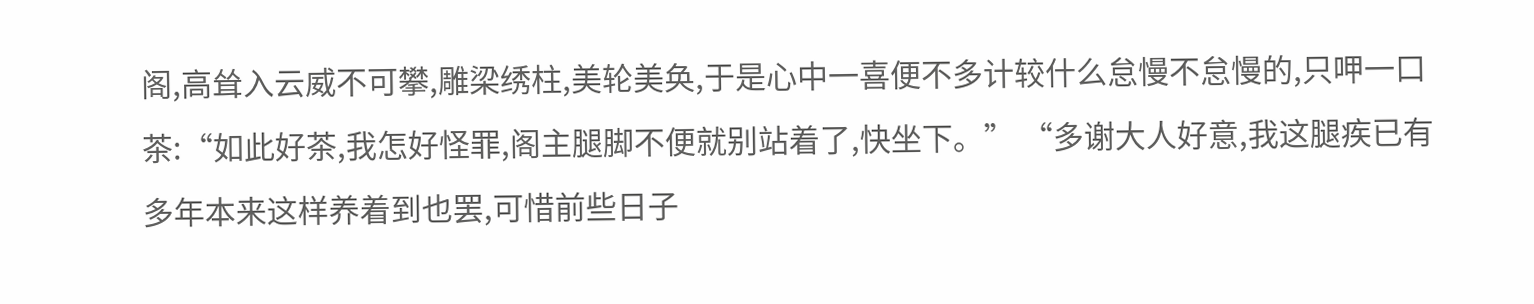阁,高耸入云威不可攀,雕梁绣柱,美轮美奂,于是心中一喜便不多计较什么怠慢不怠慢的,只呷一口茶:“如此好茶,我怎好怪罪,阁主腿脚不便就别站着了,快坐下。” “多谢大人好意,我这腿疾已有多年本来这样养着到也罢,可惜前些日子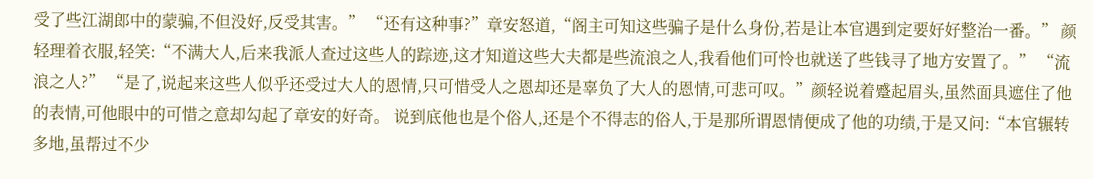受了些江湖郎中的蒙骗,不但没好,反受其害。” “还有这种事?”章安怒道,“阁主可知这些骗子是什么身份,若是让本官遇到定要好好整治一番。” 颜轻理着衣服,轻笑:“不满大人,后来我派人查过这些人的踪迹,这才知道这些大夫都是些流浪之人,我看他们可怜也就送了些钱寻了地方安置了。” “流浪之人?” “是了,说起来这些人似乎还受过大人的恩情,只可惜受人之恩却还是辜负了大人的恩情,可悲可叹。”颜轻说着蹙起眉头,虽然面具遮住了他的表情,可他眼中的可惜之意却勾起了章安的好奇。 说到底他也是个俗人,还是个不得志的俗人,于是那所谓恩情便成了他的功绩,于是又问:“本官辗转多地,虽帮过不少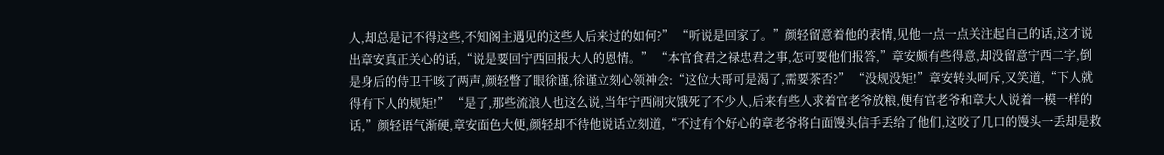人,却总是记不得这些,不知阁主遇见的这些人后来过的如何?” “听说是回家了。”颜轻留意着他的表情,见他一点一点关注起自己的话,这才说出章安真正关心的话,“说是要回宁西回报大人的恩情。” “本官食君之禄忠君之事,怎可要他们报答,”章安颇有些得意,却没留意宁西二字,倒是身后的侍卫干咳了两声,颜轻瞥了眼徐谨,徐谨立刻心领神会:“这位大哥可是渴了,需要茶否?” “没规没矩!”章安转头呵斥,又笑道,“下人就得有下人的规矩!” “是了,那些流浪人也这么说,当年宁西闹灾饿死了不少人,后来有些人求着官老爷放粮,便有官老爷和章大人说着一模一样的话,”颜轻语气渐硬,章安面色大便,颜轻却不待他说话立刻道,“不过有个好心的章老爷将白面馒头信手丢给了他们,这咬了几口的馒头一丢却是救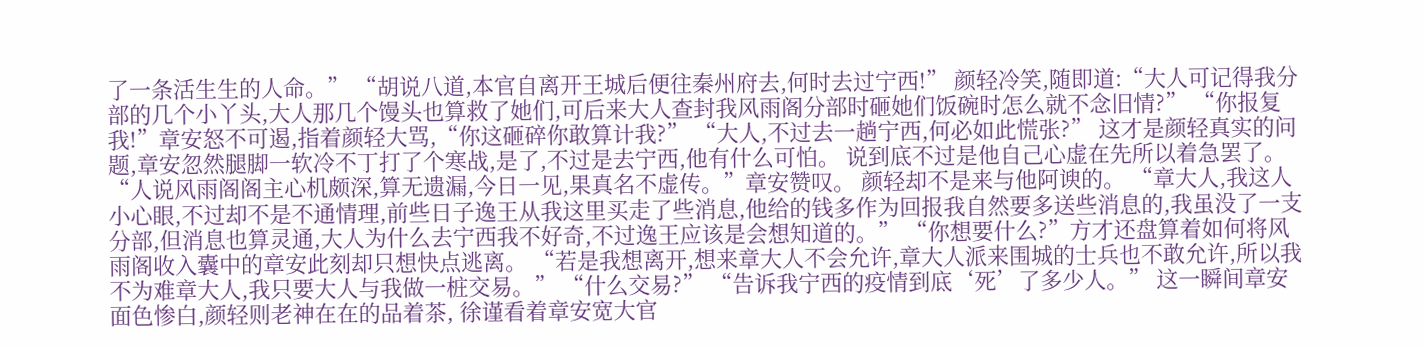了一条活生生的人命。” “胡说八道,本官自离开王城后便往秦州府去,何时去过宁西!” 颜轻冷笑,随即道:“大人可记得我分部的几个小丫头,大人那几个馒头也算救了她们,可后来大人查封我风雨阁分部时砸她们饭碗时怎么就不念旧情?” “你报复我!”章安怒不可遏,指着颜轻大骂,“你这砸碎你敢算计我?” “大人,不过去一趟宁西,何必如此慌张?” 这才是颜轻真实的问题,章安忽然腿脚一软冷不丁打了个寒战,是了,不过是去宁西,他有什么可怕。 说到底不过是他自己心虚在先所以着急罢了。 “人说风雨阁阁主心机颇深,算无遗漏,今日一见,果真名不虚传。”章安赞叹。 颜轻却不是来与他阿谀的。 “章大人,我这人小心眼,不过却不是不通情理,前些日子逸王从我这里买走了些消息,他给的钱多作为回报我自然要多送些消息的,我虽没了一支分部,但消息也算灵通,大人为什么去宁西我不好奇,不过逸王应该是会想知道的。” “你想要什么?”方才还盘算着如何将风雨阁收入囊中的章安此刻却只想快点逃离。 “若是我想离开,想来章大人不会允许,章大人派来围城的士兵也不敢允许,所以我不为难章大人,我只要大人与我做一桩交易。” “什么交易?” “告诉我宁西的疫情到底‘死’了多少人。” 这一瞬间章安面色惨白,颜轻则老神在在的品着茶, 徐谨看着章安宽大官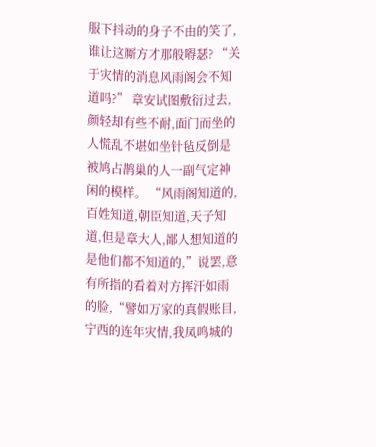服下抖动的身子不由的笑了,谁让这厮方才那般嘚瑟? “关于灾情的消息风雨阁会不知道吗?” 章安试图敷衍过去,颜轻却有些不耐,面门而坐的人慌乱不堪如坐针毡反倒是被鸠占鹊巢的人一副气定神闲的模样。 “风雨阁知道的,百姓知道,朝臣知道,天子知道,但是章大人,鄙人想知道的是他们都不知道的,”说罢,意有所指的看着对方挥汗如雨的脸,“譬如万家的真假账目,宁西的连年灾情,我凤鸣城的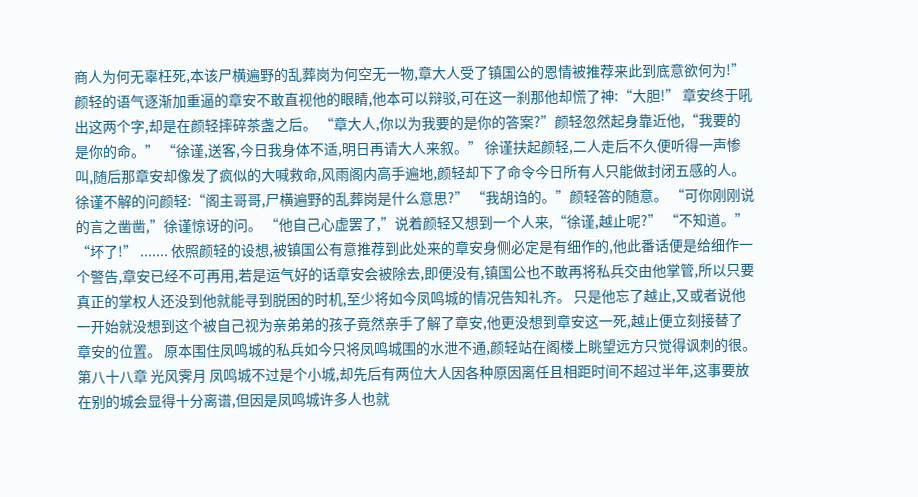商人为何无辜枉死,本该尸横遍野的乱葬岗为何空无一物,章大人受了镇国公的恩情被推荐来此到底意欲何为!” 颜轻的语气逐渐加重逼的章安不敢直视他的眼睛,他本可以辩驳,可在这一刹那他却慌了神:“大胆!” 章安终于吼出这两个字,却是在颜轻摔碎茶盏之后。 “章大人,你以为我要的是你的答案?”颜轻忽然起身靠近他,“我要的是你的命。” “徐谨,送客,今日我身体不适,明日再请大人来叙。” 徐谨扶起颜轻,二人走后不久便听得一声惨叫,随后那章安却像发了疯似的大喊救命,风雨阁内高手遍地,颜轻却下了命令今日所有人只能做封闭五感的人。 徐谨不解的问颜轻:“阁主哥哥,尸横遍野的乱葬岗是什么意思?” “我胡诌的。”颜轻答的随意。 “可你刚刚说的言之凿凿,”徐谨惊讶的问。 “他自己心虚罢了,”说着颜轻又想到一个人来,“徐谨,越止呢?” “不知道。” “坏了!” ....... 依照颜轻的设想,被镇国公有意推荐到此处来的章安身侧必定是有细作的,他此番话便是给细作一个警告,章安已经不可再用,若是运气好的话章安会被除去,即便没有,镇国公也不敢再将私兵交由他掌管,所以只要真正的掌权人还没到他就能寻到脱困的时机,至少将如今凤鸣城的情况告知礼齐。 只是他忘了越止,又或者说他一开始就没想到这个被自己视为亲弟弟的孩子竟然亲手了解了章安,他更没想到章安这一死,越止便立刻接替了章安的位置。 原本围住凤鸣城的私兵如今只将凤鸣城围的水泄不通,颜轻站在阁楼上眺望远方只觉得讽刺的很。
第八十八章 光风霁月 凤鸣城不过是个小城,却先后有两位大人因各种原因离任且相距时间不超过半年,这事要放在别的城会显得十分离谱,但因是凤鸣城许多人也就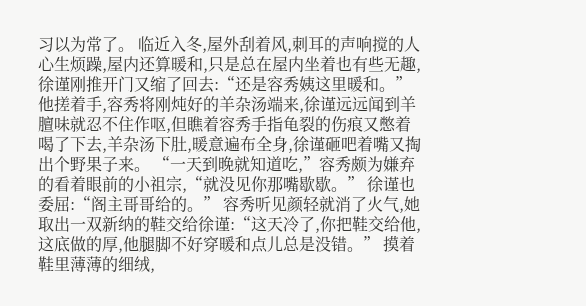习以为常了。 临近入冬,屋外刮着风,刺耳的声响搅的人心生烦躁,屋内还算暖和,只是总在屋内坐着也有些无趣,徐谨刚推开门又缩了回去:“还是容秀姨这里暖和。” 他搓着手,容秀将刚炖好的羊杂汤端来,徐谨远远闻到羊膻味就忍不住作呕,但瞧着容秀手指龟裂的伤痕又憋着喝了下去,羊杂汤下肚,暖意遍布全身,徐谨砸吧着嘴又掏出个野果子来。 “一天到晚就知道吃,”容秀颇为嫌弃的看着眼前的小祖宗,“就没见你那嘴歇歇。” 徐谨也委屈:“阁主哥哥给的。” 容秀听见颜轻就消了火气,她取出一双新纳的鞋交给徐谨:“这天冷了,你把鞋交给他,这底做的厚,他腿脚不好穿暖和点儿总是没错。” 摸着鞋里薄薄的细绒,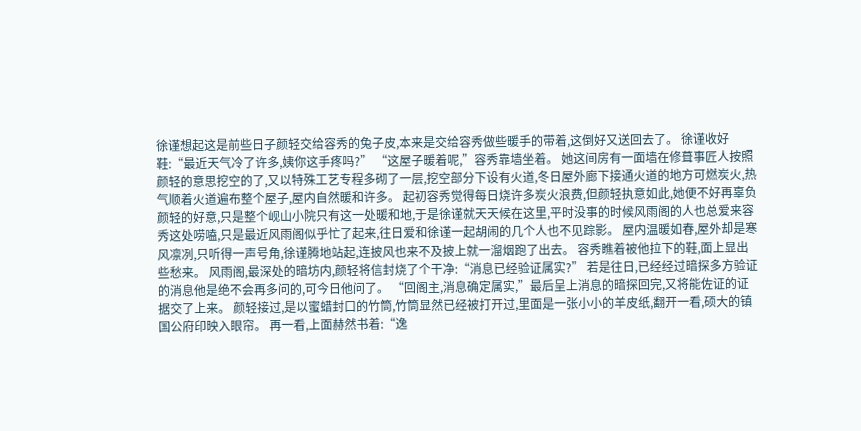徐谨想起这是前些日子颜轻交给容秀的兔子皮,本来是交给容秀做些暖手的带着,这倒好又送回去了。 徐谨收好鞋:“最近天气冷了许多,姨你这手疼吗?” “这屋子暖着呢,”容秀靠墙坐着。 她这间房有一面墙在修葺事匠人按照颜轻的意思挖空的了,又以特殊工艺专程多砌了一层,挖空部分下设有火道,冬日屋外廊下接通火道的地方可燃炭火,热气顺着火道遍布整个屋子,屋内自然暖和许多。 起初容秀觉得每日烧许多炭火浪费,但颜轻执意如此,她便不好再辜负颜轻的好意,只是整个岘山小院只有这一处暖和地,于是徐谨就天天候在这里,平时没事的时候风雨阁的人也总爱来容秀这处唠嗑,只是最近风雨阁似乎忙了起来,往日爱和徐谨一起胡闹的几个人也不见踪影。 屋内温暖如春,屋外却是寒风凛冽,只听得一声号角,徐谨腾地站起,连披风也来不及披上就一溜烟跑了出去。 容秀瞧着被他拉下的鞋,面上显出些愁来。 风雨阁,最深处的暗坊内,颜轻将信封烧了个干净:“消息已经验证属实?” 若是往日,已经经过暗探多方验证的消息他是绝不会再多问的,可今日他问了。 “回阁主,消息确定属实,”最后呈上消息的暗探回完,又将能佐证的证据交了上来。 颜轻接过,是以蜜蜡封口的竹筒,竹筒显然已经被打开过,里面是一张小小的羊皮纸,翻开一看,硕大的镇国公府印映入眼帘。 再一看,上面赫然书着:“逸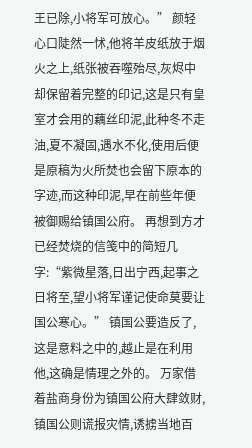王已除,小将军可放心。” 颜轻心口陡然一怵,他将羊皮纸放于烟火之上,纸张被吞噬殆尽,灰烬中却保留着完整的印记,这是只有皇室才会用的藕丝印泥,此种冬不走油,夏不凝固,遇水不化,使用后便是原稿为火所焚也会留下原本的字迹,而这种印泥,早在前些年便被御赐给镇国公府。 再想到方才已经焚烧的信笺中的简短几字:“紫微星落,日出宁西,起事之日将至,望小将军谨记使命莫要让国公寒心。” 镇国公要造反了,这是意料之中的,越止是在利用他,这确是情理之外的。 万家借着盐商身份为镇国公府大肆敛财,镇国公则谎报灾情,诱掳当地百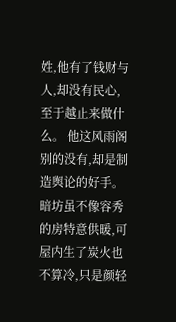姓,他有了钱财与人,却没有民心,至于越止来做什么。 他这风雨阁别的没有,却是制造舆论的好手。 暗坊虽不像容秀的房特意供暖,可屋内生了炭火也不算冷,只是颜轻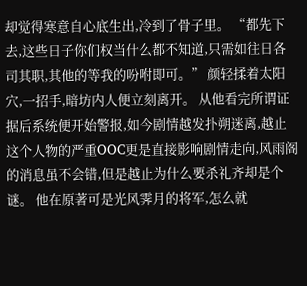却觉得寒意自心底生出,冷到了骨子里。 “都先下去,这些日子你们权当什么都不知道,只需如往日各司其职,其他的等我的吩咐即可。” 颜轻揉着太阳穴,一招手,暗坊内人便立刻离开。 从他看完所谓证据后系统便开始警报,如今剧情越发扑朔迷离,越止这个人物的严重OOC更是直接影响剧情走向,风雨阁的消息虽不会错,但是越止为什么要杀礼齐却是个谜。 他在原著可是光风霁月的将军,怎么就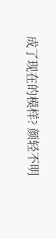成了现在的模样? 颜轻不明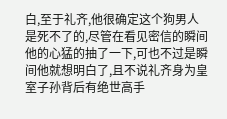白,至于礼齐,他很确定这个狗男人是死不了的,尽管在看见密信的瞬间他的心猛的抽了一下,可也不过是瞬间他就想明白了,且不说礼齐身为皇室子孙背后有绝世高手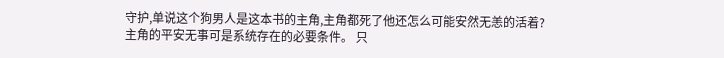守护,单说这个狗男人是这本书的主角,主角都死了他还怎么可能安然无恙的活着? 主角的平安无事可是系统存在的必要条件。 只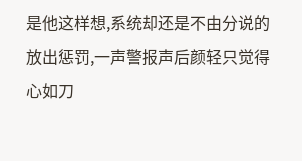是他这样想,系统却还是不由分说的放出惩罚,一声警报声后颜轻只觉得心如刀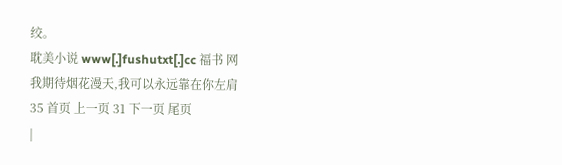绞。
耽美小说 www[.]fushutxt[.]cc 福书 网
我期待烟花漫天,我可以永远靠在你左肩
35 首页 上一页 31 下一页 尾页
|